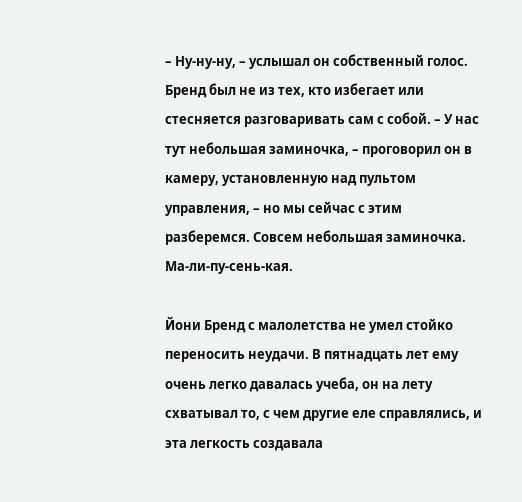– Ну-ну-ну, – услышал он собственный голос. Бренд был не из тех, кто избегает или стесняется разговаривать сам с собой. – У нас тут небольшая заминочка, – проговорил он в камеру, установленную над пультом управления, – но мы сейчас с этим разберемся. Совсем небольшая заминочка. Ма-ли-пу-сень-кая.

Йони Бренд с малолетства не умел стойко переносить неудачи. В пятнадцать лет ему очень легко давалась учеба, он на лету схватывал то, с чем другие еле справлялись, и эта легкость создавала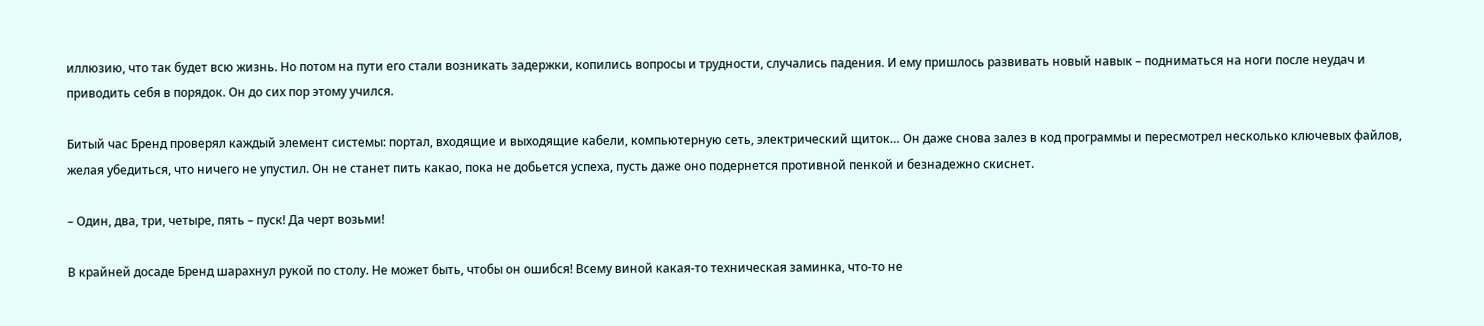иллюзию, что так будет всю жизнь. Но потом на пути его стали возникать задержки, копились вопросы и трудности, случались падения. И ему пришлось развивать новый навык – подниматься на ноги после неудач и приводить себя в порядок. Он до сих пор этому учился.

Битый час Бренд проверял каждый элемент системы: портал, входящие и выходящие кабели, компьютерную сеть, электрический щиток… Он даже снова залез в код программы и пересмотрел несколько ключевых файлов, желая убедиться, что ничего не упустил. Он не станет пить какао, пока не добьется успеха, пусть даже оно подернется противной пенкой и безнадежно скиснет.

– Один, два, три, четыре, пять – пуск! Да черт возьми!

В крайней досаде Бренд шарахнул рукой по столу. Не может быть, чтобы он ошибся! Всему виной какая-то техническая заминка, что-то не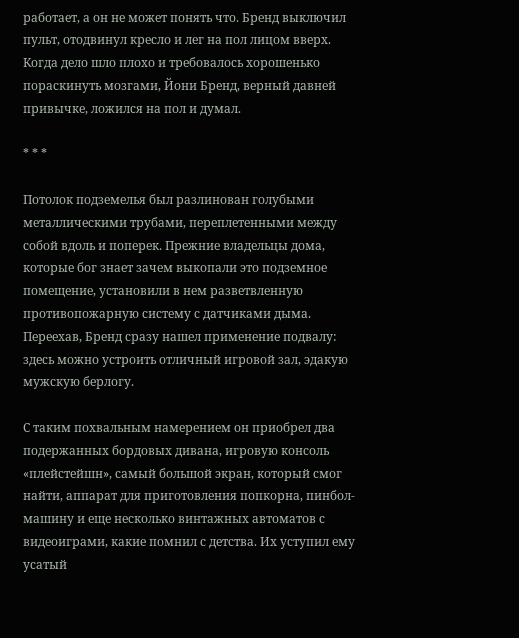работает, а он не может понять что. Бренд выключил пульт, отодвинул кресло и лег на пол лицом вверх. Когда дело шло плохо и требовалось хорошенько пораскинуть мозгами, Йони Бренд, верный давней привычке, ложился на пол и думал.

* * *

Потолок подземелья был разлинован голубыми металлическими трубами, переплетенными между собой вдоль и поперек. Прежние владельцы дома, которые бог знает зачем выкопали это подземное помещение, установили в нем разветвленную противопожарную систему с датчиками дыма. Переехав, Бренд сразу нашел применение подвалу: здесь можно устроить отличный игровой зал, эдакую мужскую берлогу.

С таким похвальным намерением он приобрел два подержанных бордовых дивана, игровую консоль «плейстейшн», самый большой экран, который смог найти, аппарат для приготовления попкорна, пинбол-машину и еще несколько винтажных автоматов с видеоиграми, какие помнил с детства. Их уступил ему усатый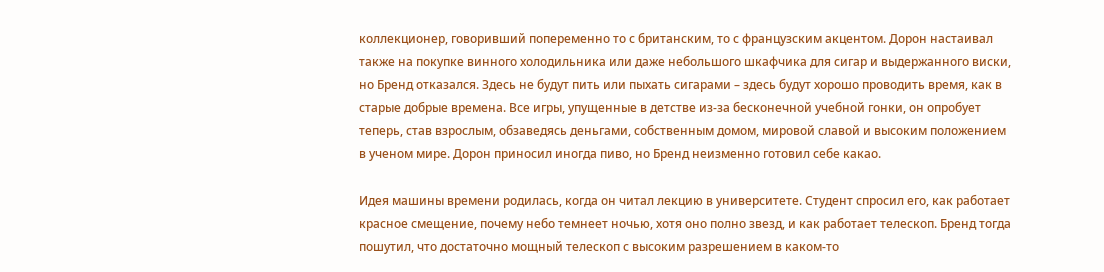коллекционер, говоривший попеременно то с британским, то с французским акцентом. Дорон настаивал также на покупке винного холодильника или даже небольшого шкафчика для сигар и выдержанного виски, но Бренд отказался. Здесь не будут пить или пыхать сигарами – здесь будут хорошо проводить время, как в старые добрые времена. Все игры, упущенные в детстве из-за бесконечной учебной гонки, он опробует теперь, став взрослым, обзаведясь деньгами, собственным домом, мировой славой и высоким положением в ученом мире. Дорон приносил иногда пиво, но Бренд неизменно готовил себе какао.

Идея машины времени родилась, когда он читал лекцию в университете. Студент спросил его, как работает красное смещение, почему небо темнеет ночью, хотя оно полно звезд, и как работает телескоп. Бренд тогда пошутил, что достаточно мощный телескоп с высоким разрешением в каком-то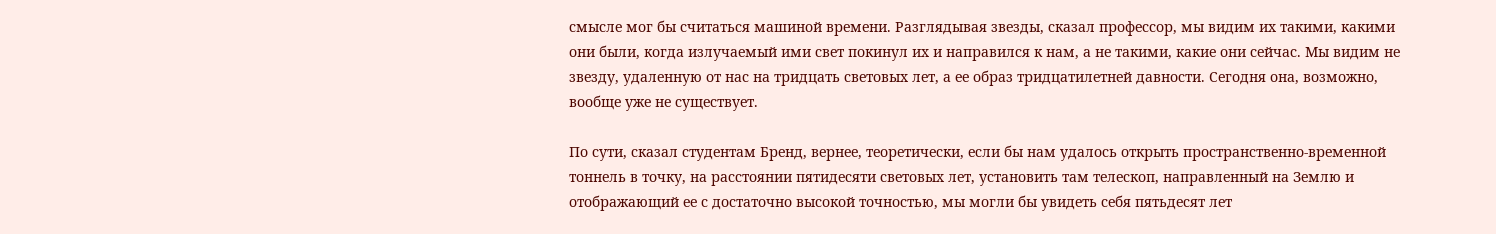смысле мог бы считаться машиной времени. Разглядывая звезды, сказал профессор, мы видим их такими, какими они были, когда излучаемый ими свет покинул их и направился к нам, а не такими, какие они сейчас. Мы видим не звезду, удаленную от нас на тридцать световых лет, а ее образ тридцатилетней давности. Сегодня она, возможно, вообще уже не существует.

По сути, сказал студентам Бренд, вернее, теоретически, если бы нам удалось открыть пространственно-временной тоннель в точку, на расстоянии пятидесяти световых лет, установить там телескоп, направленный на Землю и отображающий ее с достаточно высокой точностью, мы могли бы увидеть себя пятьдесят лет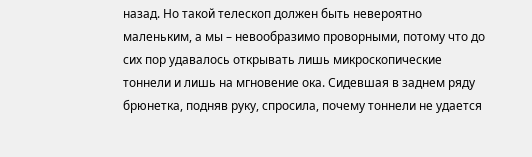назад. Но такой телескоп должен быть невероятно маленьким, а мы – невообразимо проворными, потому что до сих пор удавалось открывать лишь микроскопические тоннели и лишь на мгновение ока. Сидевшая в заднем ряду брюнетка, подняв руку, спросила, почему тоннели не удается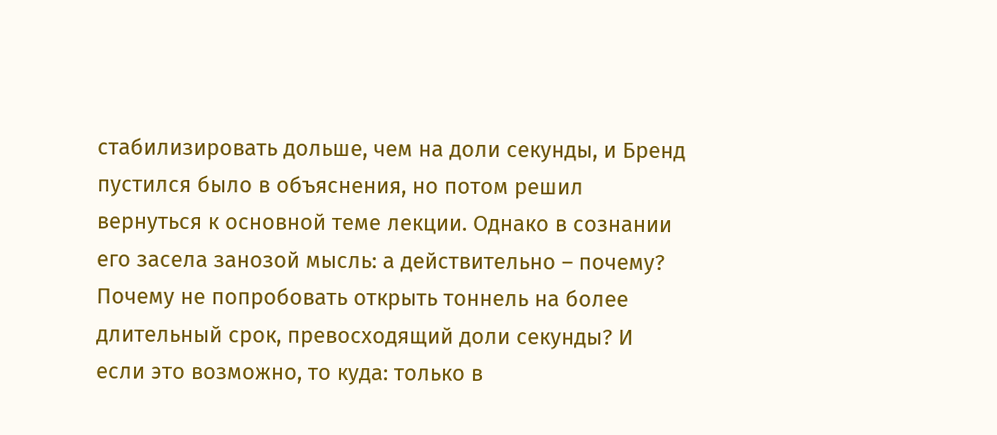стабилизировать дольше, чем на доли секунды, и Бренд пустился было в объяснения, но потом решил вернуться к основной теме лекции. Однако в сознании его засела занозой мысль: а действительно – почему? Почему не попробовать открыть тоннель на более длительный срок, превосходящий доли секунды? И если это возможно, то куда: только в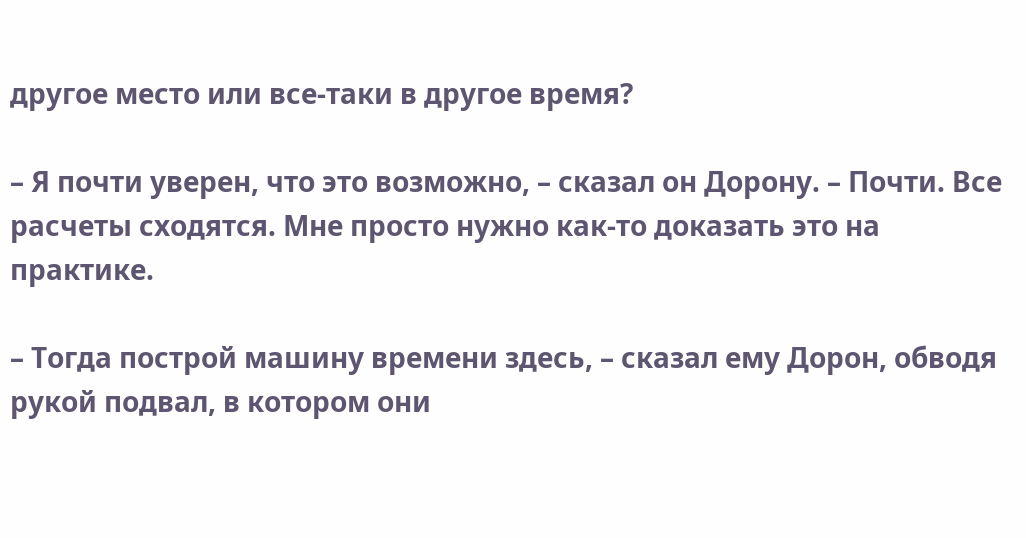другое место или все-таки в другое время?

– Я почти уверен, что это возможно, – сказал он Дорону. – Почти. Все расчеты сходятся. Мне просто нужно как-то доказать это на практике.

– Тогда построй машину времени здесь, – сказал ему Дорон, обводя рукой подвал, в котором они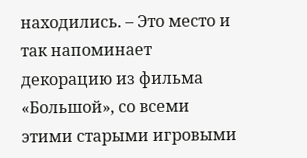находились. – Это место и так напоминает декорацию из фильма «Большой», со всеми этими старыми игровыми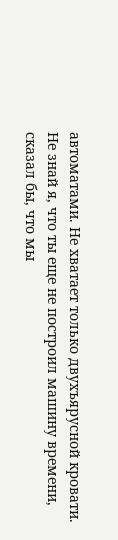автоматами. Не хватает только двухъярусной кровати. Не знай я, что ты еще не построил машину времени, сказал бы, что мы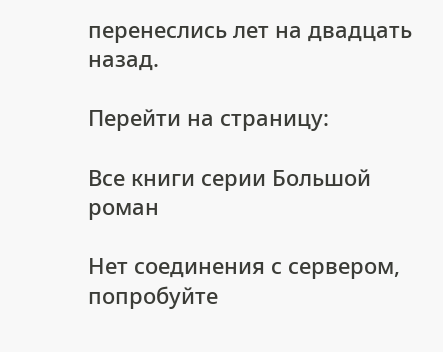перенеслись лет на двадцать назад.

Перейти на страницу:

Все книги серии Большой роман

Нет соединения с сервером, попробуйте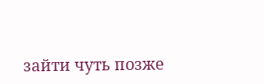зайти чуть позже